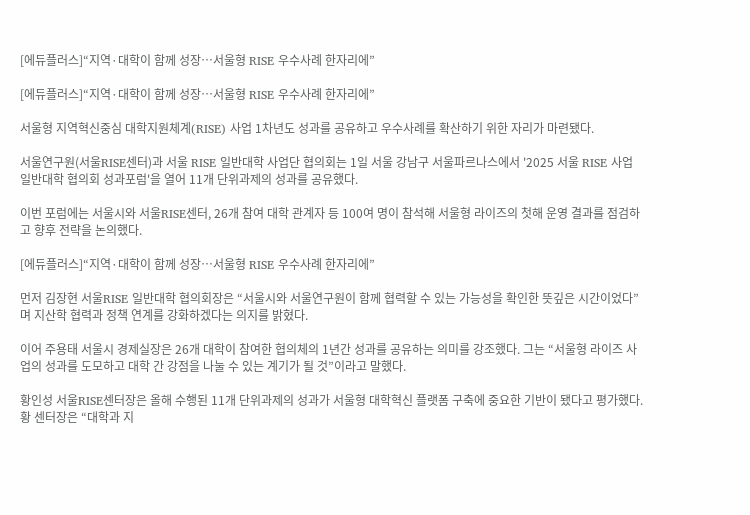[에듀플러스]“지역·대학이 함께 성장…서울형 RISE 우수사례 한자리에”

[에듀플러스]“지역·대학이 함께 성장…서울형 RISE 우수사례 한자리에”

서울형 지역혁신중심 대학지원체계(RISE) 사업 1차년도 성과를 공유하고 우수사례를 확산하기 위한 자리가 마련됐다.

서울연구원(서울RISE센터)과 서울 RISE 일반대학 사업단 협의회는 1일 서울 강남구 서울파르나스에서 '2025 서울 RISE 사업 일반대학 협의회 성과포럼'을 열어 11개 단위과제의 성과를 공유했다.

이번 포럼에는 서울시와 서울RISE센터, 26개 참여 대학 관계자 등 100여 명이 참석해 서울형 라이즈의 첫해 운영 결과를 점검하고 향후 전략을 논의했다.

[에듀플러스]“지역·대학이 함께 성장…서울형 RISE 우수사례 한자리에”

먼저 김장현 서울RISE 일반대학 협의회장은 “서울시와 서울연구원이 함께 협력할 수 있는 가능성을 확인한 뜻깊은 시간이었다”며 지산학 협력과 정책 연계를 강화하겠다는 의지를 밝혔다.

이어 주용태 서울시 경제실장은 26개 대학이 참여한 협의체의 1년간 성과를 공유하는 의미를 강조했다. 그는 “서울형 라이즈 사업의 성과를 도모하고 대학 간 강점을 나눌 수 있는 계기가 될 것”이라고 말했다.

황인성 서울RISE센터장은 올해 수행된 11개 단위과제의 성과가 서울형 대학혁신 플랫폼 구축에 중요한 기반이 됐다고 평가했다. 황 센터장은 “대학과 지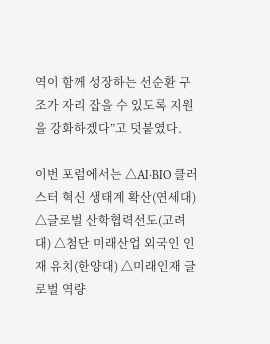역이 함께 성장하는 선순환 구조가 자리 잡을 수 있도록 지원을 강화하겠다”고 덧붙였다.

이번 포럼에서는 △AI·BIO 클러스터 혁신 생태계 확산(연세대) △글로벌 산학협력선도(고려대) △첨단 미래산업 외국인 인재 유치(한양대) △미래인재 글로벌 역량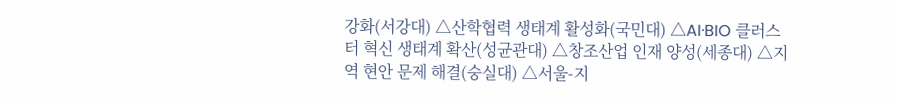강화(서강대) △산학협력 생태계 활성화(국민대) △AI·BIO 클러스터 혁신 생태계 확산(성균관대) △창조산업 인재 양성(세종대) △지역 현안 문제 해결(숭실대) △서울-지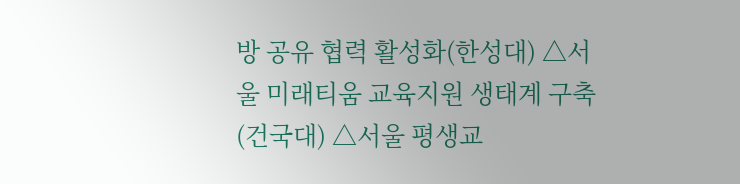방 공유 협력 활성화(한성대) △서울 미래티움 교육지원 생태계 구축(건국대) △서울 평생교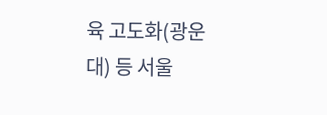육 고도화(광운대) 등 서울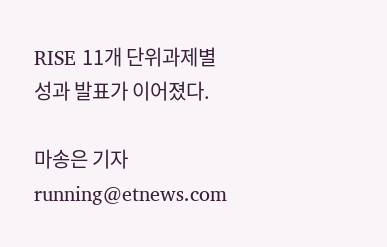RISE 11개 단위과제별 성과 발표가 이어졌다.

마송은 기자 running@etnews.com